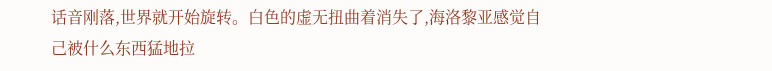话音刚落,世界就开始旋转。白色的虚无扭曲着消失了,海洛黎亚感觉自己被什么东西猛地拉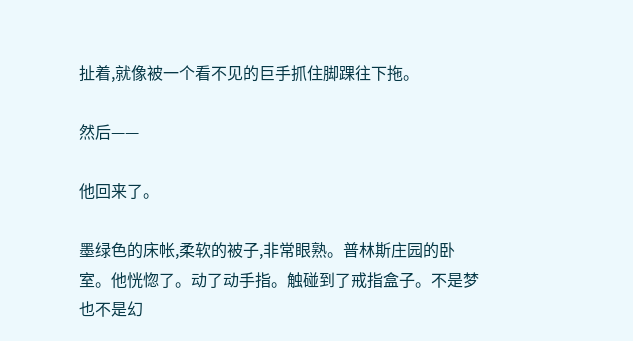扯着,就像被一个看不见的巨手抓住脚踝往下拖。

然后——

他回来了。

墨绿色的床帐,柔软的被子,非常眼熟。普林斯庄园的卧室。他恍惚了。动了动手指。触碰到了戒指盒子。不是梦也不是幻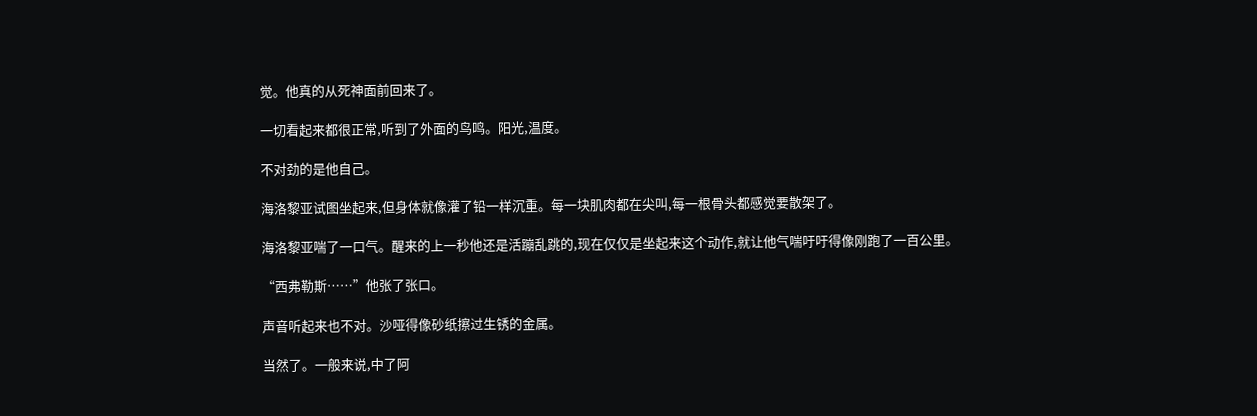觉。他真的从死神面前回来了。

一切看起来都很正常,听到了外面的鸟鸣。阳光,温度。

不对劲的是他自己。

海洛黎亚试图坐起来,但身体就像灌了铅一样沉重。每一块肌肉都在尖叫,每一根骨头都感觉要散架了。

海洛黎亚喘了一口气。醒来的上一秒他还是活蹦乱跳的,现在仅仅是坐起来这个动作,就让他气喘吁吁得像刚跑了一百公里。

“西弗勒斯……”他张了张口。

声音听起来也不对。沙哑得像砂纸擦过生锈的金属。

当然了。一般来说,中了阿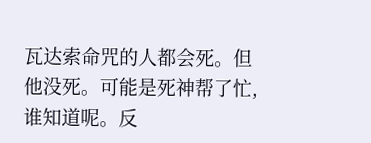瓦达索命咒的人都会死。但他没死。可能是死神帮了忙,谁知道呢。反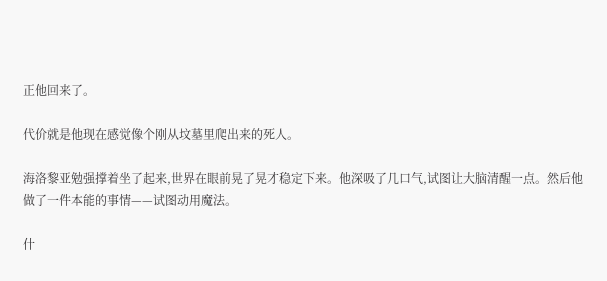正他回来了。

代价就是他现在感觉像个刚从坟墓里爬出来的死人。

海洛黎亚勉强撑着坐了起来,世界在眼前晃了晃才稳定下来。他深吸了几口气,试图让大脑清醒一点。然后他做了一件本能的事情——试图动用魔法。

什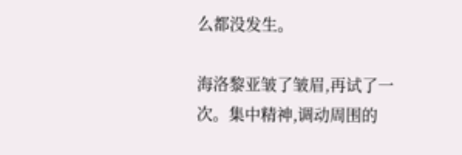么都没发生。

海洛黎亚皱了皱眉,再试了一次。集中精神,调动周围的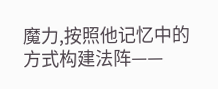魔力,按照他记忆中的方式构建法阵——